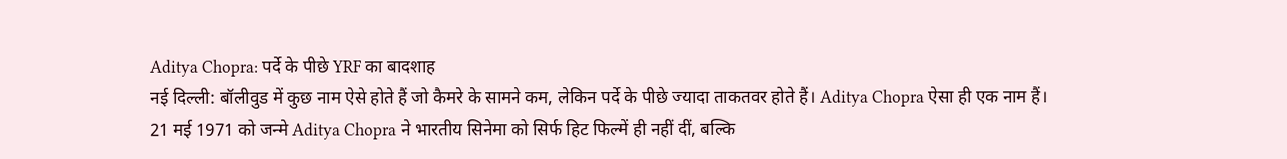Aditya Chopra: पर्दे के पीछे YRF का बादशाह
नई दिल्ली: बॉलीवुड में कुछ नाम ऐसे होते हैं जो कैमरे के सामने कम, लेकिन पर्दे के पीछे ज्यादा ताकतवर होते हैं। Aditya Chopra ऐसा ही एक नाम हैं।
21 मई 1971 को जन्मे Aditya Chopra ने भारतीय सिनेमा को सिर्फ हिट फिल्में ही नहीं दीं, बल्कि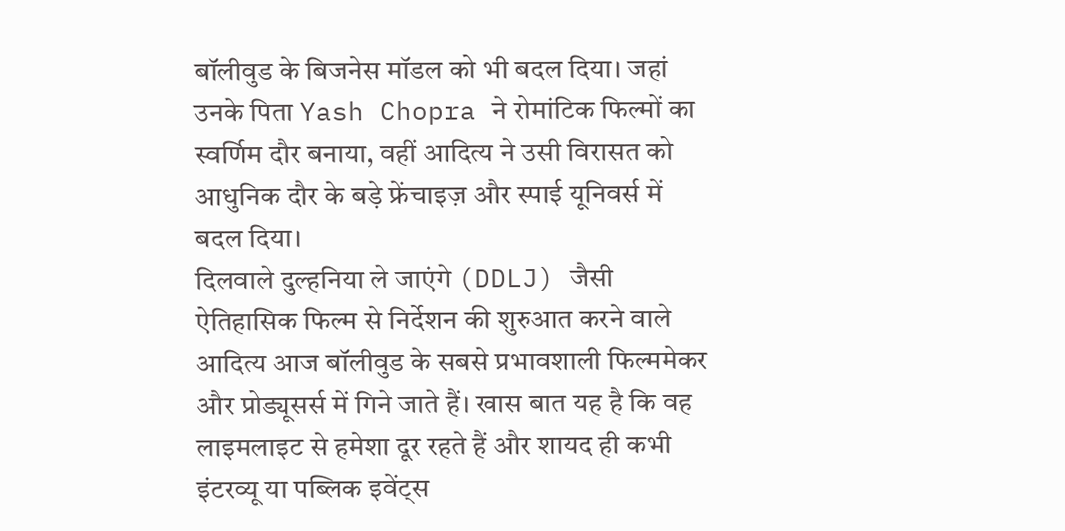बॉलीवुड के बिजनेस मॉडल को भी बदल दिया। जहां उनके पिता Yash Chopra ने रोमांटिक फिल्मों का स्वर्णिम दौर बनाया, वहीं आदित्य ने उसी विरासत को आधुनिक दौर के बड़े फ्रेंचाइज़ और स्पाई यूनिवर्स में बदल दिया।
दिलवाले दुल्हनिया ले जाएंगे (DDLJ) जैसी ऐतिहासिक फिल्म से निर्देशन की शुरुआत करने वाले आदित्य आज बॉलीवुड के सबसे प्रभावशाली फिल्ममेकर और प्रोड्यूसर्स में गिने जाते हैं। खास बात यह है कि वह लाइमलाइट से हमेशा दूर रहते हैं और शायद ही कभी इंटरव्यू या पब्लिक इवेंट्स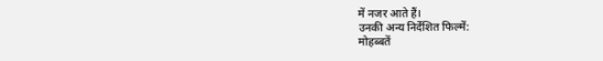में नजर आते हैं।
उनकी अन्य निर्देशित फिल्में:
मोहब्बतें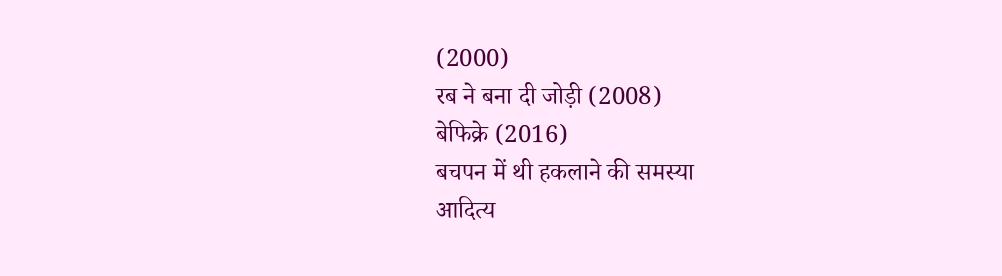(2000)
रब ने बना दी जोड़ी (2008)
बेफिक्रे (2016)
बचपन में थी हकलाने की समस्या
आदित्य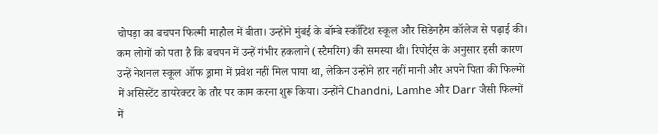चोपड़ा का बचपन फिल्मी माहौल में बीता। उन्होंने मुंबई के बॉम्बे स्कॉटिश स्कूल और सिडेनहैम कॉलेज से पढ़ाई की। कम लोगों को पता है कि बचपन में उन्हें गंभीर हकलाने (स्टैमरिंग) की समस्या थी। रिपोर्ट्स के अनुसार इसी कारण उन्हें नेशनल स्कूल ऑफ ड्रामा में प्रवेश नहीं मिल पाया था, लेकिन उन्होंने हार नहीं मानी और अपने पिता की फिल्मों में असिस्टेंट डायरेक्टर के तौर पर काम करना शुरू किया। उन्होंने Chandni, Lamhe और Darr जैसी फिल्मों में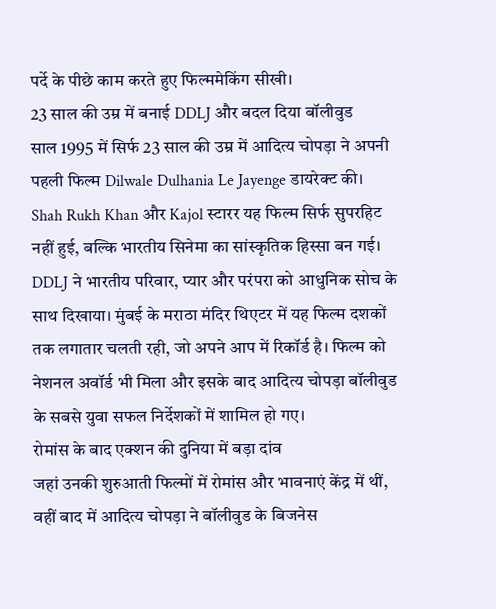पर्दे के पीछे काम करते हुए फिल्ममेकिंग सीखी।
23 साल की उम्र में बनाई DDLJ और बदल दिया बॉलीवुड
साल 1995 में सिर्फ 23 साल की उम्र में आदित्य चोपड़ा ने अपनी पहली फिल्म Dilwale Dulhania Le Jayenge डायरेक्ट की। Shah Rukh Khan और Kajol स्टारर यह फिल्म सिर्फ सुपरहिट नहीं हुई, बल्कि भारतीय सिनेमा का सांस्कृतिक हिस्सा बन गई।
DDLJ ने भारतीय परिवार, प्यार और परंपरा को आधुनिक सोच के साथ दिखाया। मुंबई के मराठा मंदिर थिएटर में यह फिल्म दशकों तक लगातार चलती रही, जो अपने आप में रिकॉर्ड है। फिल्म को नेशनल अवॉर्ड भी मिला और इसके बाद आदित्य चोपड़ा बॉलीवुड के सबसे युवा सफल निर्देशकों में शामिल हो गए।
रोमांस के बाद एक्शन की दुनिया में बड़ा दांव
जहां उनकी शुरुआती फिल्मों में रोमांस और भावनाएं केंद्र में थीं, वहीं बाद में आदित्य चोपड़ा ने बॉलीवुड के बिजनेस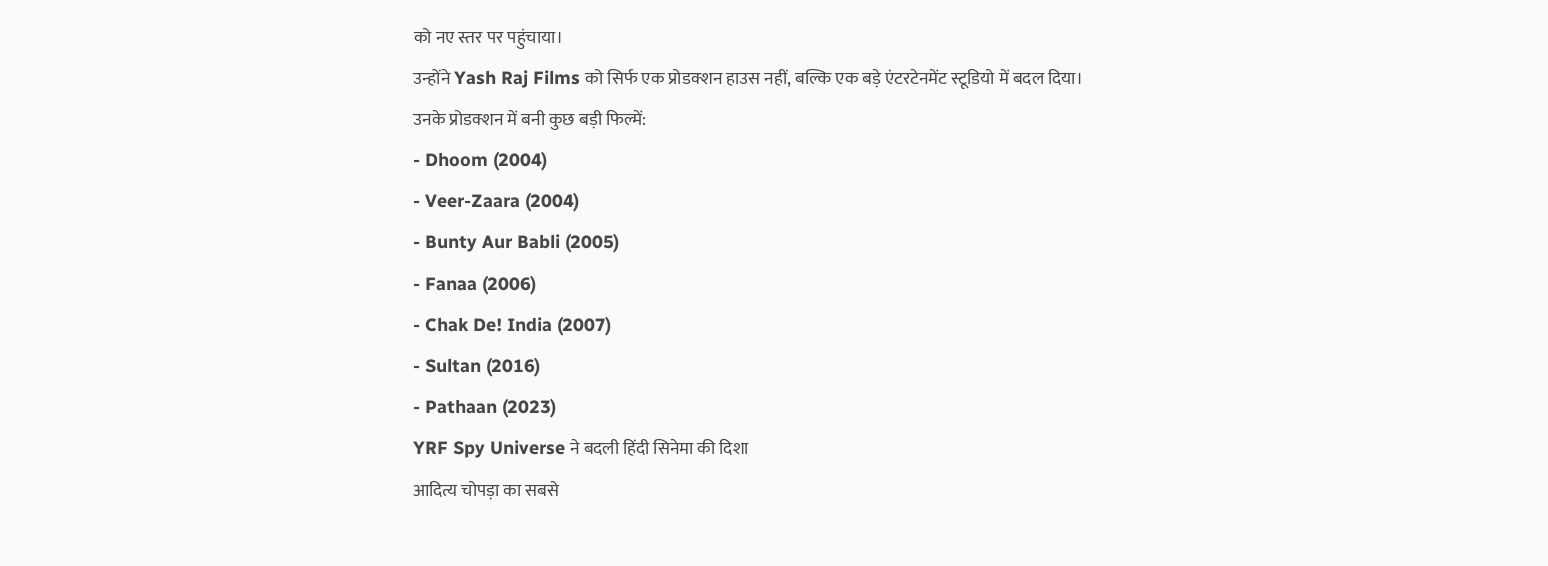को नए स्तर पर पहुंचाया।
उन्होंने Yash Raj Films को सिर्फ एक प्रोडक्शन हाउस नहीं, बल्कि एक बड़े एंटरटेनमेंट स्टूडियो में बदल दिया।
उनके प्रोडक्शन में बनी कुछ बड़ी फिल्में:
- Dhoom (2004)
- Veer-Zaara (2004)
- Bunty Aur Babli (2005)
- Fanaa (2006)
- Chak De! India (2007)
- Sultan (2016)
- Pathaan (2023)
YRF Spy Universe ने बदली हिंदी सिनेमा की दिशा
आदित्य चोपड़ा का सबसे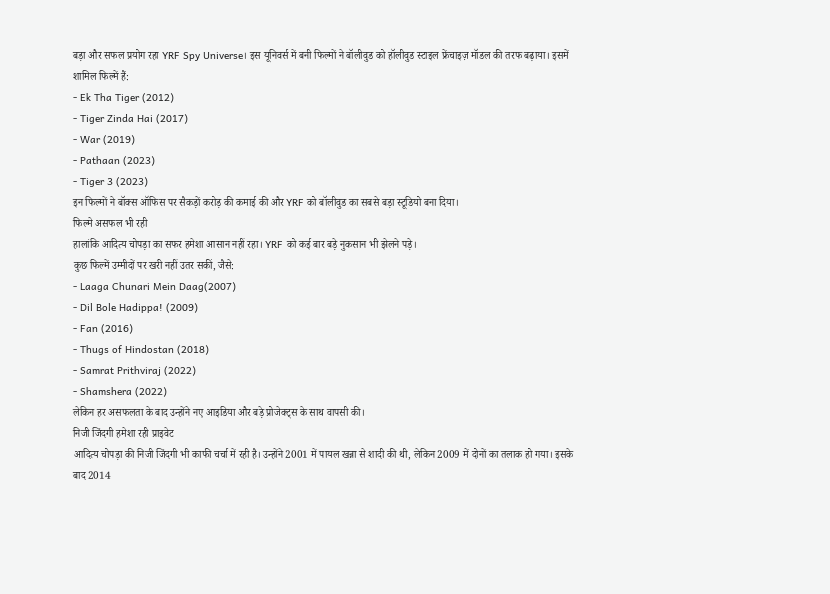बड़ा और सफल प्रयोग रहा YRF Spy Universe। इस यूनिवर्स में बनी फिल्मों ने बॉलीवुड को हॉलीवुड स्टाइल फ्रेंचाइज़ मॉडल की तरफ बढ़ाया। इसमें शामिल फिल्में हैं:
- Ek Tha Tiger (2012)
- Tiger Zinda Hai (2017)
- War (2019)
- Pathaan (2023)
- Tiger 3 (2023)
इन फिल्मों ने बॉक्स ऑफिस पर सैकड़ों करोड़ की कमाई की और YRF को बॉलीवुड का सबसे बड़ा स्टूडियो बना दिया।
फिल्मे असफल भी रही
हालांकि आदित्य चोपड़ा का सफर हमेशा आसान नहीं रहा। YRF को कई बार बड़े नुकसान भी झेलने पड़े।
कुछ फिल्में उम्मीदों पर खरी नहीं उतर सकीं, जैसे:
- Laaga Chunari Mein Daag(2007)
- Dil Bole Hadippa! (2009)
- Fan (2016)
- Thugs of Hindostan (2018)
- Samrat Prithviraj (2022)
- Shamshera (2022)
लेकिन हर असफलता के बाद उन्होंने नए आइडिया और बड़े प्रोजेक्ट्स के साथ वापसी की।
निजी जिंदगी हमेशा रही प्राइवेट
आदित्य चोपड़ा की निजी जिंदगी भी काफी चर्चा में रही है। उन्होंने 2001 में पायल खन्ना से शादी की थी, लेकिन 2009 में दोनों का तलाक हो गया। इसके बाद 2014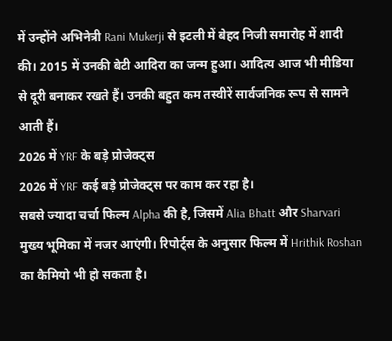में उन्होंने अभिनेत्री Rani Mukerji से इटली में बेहद निजी समारोह में शादी की। 2015 में उनकी बेटी आदिरा का जन्म हुआ। आदित्य आज भी मीडिया से दूरी बनाकर रखते हैं। उनकी बहुत कम तस्वीरें सार्वजनिक रूप से सामने आती हैं।
2026 में YRF के बड़े प्रोजेक्ट्स
2026 में YRF कई बड़े प्रोजेक्ट्स पर काम कर रहा है।
सबसे ज्यादा चर्चा फिल्म Alpha की है, जिसमें Alia Bhatt और Sharvari मुख्य भूमिका में नजर आएंगी। रिपोर्ट्स के अनुसार फिल्म में Hrithik Roshan का कैमियो भी हो सकता है।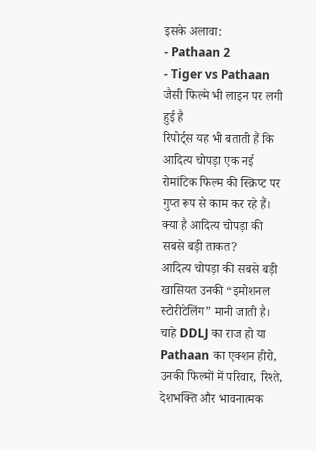इसके अलावा:
- Pathaan 2
- Tiger vs Pathaan
जैसी फिल्मे भी लाइन पर लगी हुई है
रिपोर्ट्स यह भी बताती हैं कि आदित्य चोपड़ा एक नई रोमांटिक फिल्म की स्क्रिप्ट पर गुप्त रूप से काम कर रहे हैं।
क्या है आदित्य चोपड़ा की सबसे बड़ी ताकत?
आदित्य चोपड़ा की सबसे बड़ी खासियत उनकी “इमोशनल स्टोरीटेलिंग” मानी जाती है।
चाहे DDLJ का राज हो या Pathaan का एक्शन हीरो, उनकी फिल्मों में परिवार, रिश्ते, देशभक्ति और भावनात्मक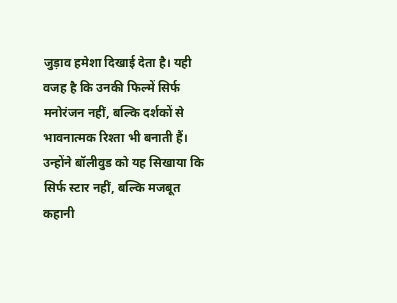जुड़ाव हमेशा दिखाई देता है। यही वजह है कि उनकी फिल्में सिर्फ मनोरंजन नहीं, बल्कि दर्शकों से भावनात्मक रिश्ता भी बनाती हैं।
उन्होंने बॉलीवुड को यह सिखाया कि सिर्फ स्टार नहीं, बल्कि मजबूत कहानी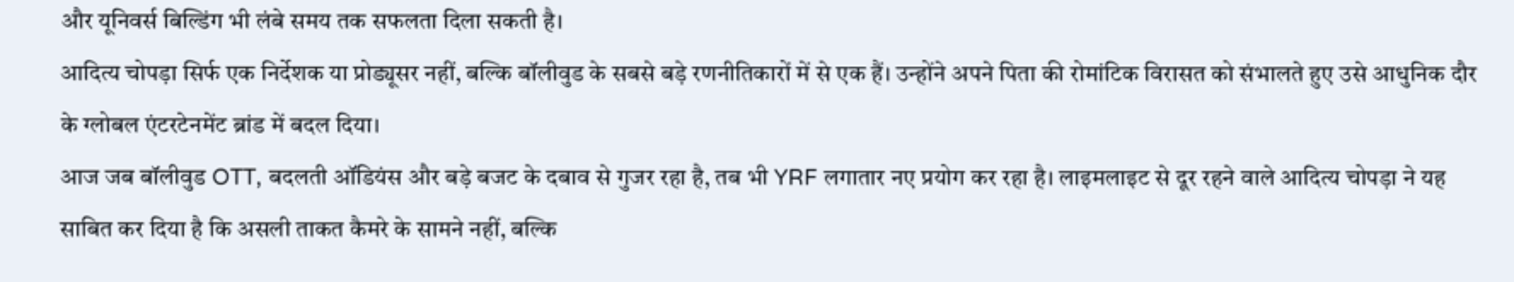और यूनिवर्स बिल्डिंग भी लंबे समय तक सफलता दिला सकती है।
आदित्य चोपड़ा सिर्फ एक निर्देशक या प्रोड्यूसर नहीं, बल्कि बॉलीवुड के सबसे बड़े रणनीतिकारों में से एक हैं। उन्होंने अपने पिता की रोमांटिक विरासत को संभालते हुए उसे आधुनिक दौर के ग्लोबल एंटरटेनमेंट ब्रांड में बदल दिया।
आज जब बॉलीवुड OTT, बदलती ऑडियंस और बड़े बजट के दबाव से गुजर रहा है, तब भी YRF लगातार नए प्रयोग कर रहा है। लाइमलाइट से दूर रहने वाले आदित्य चोपड़ा ने यह साबित कर दिया है कि असली ताकत कैमरे के सामने नहीं, बल्कि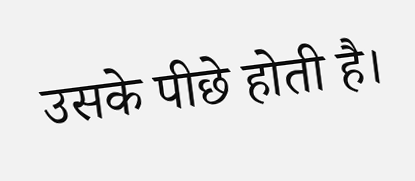उसके पीछे होती है।